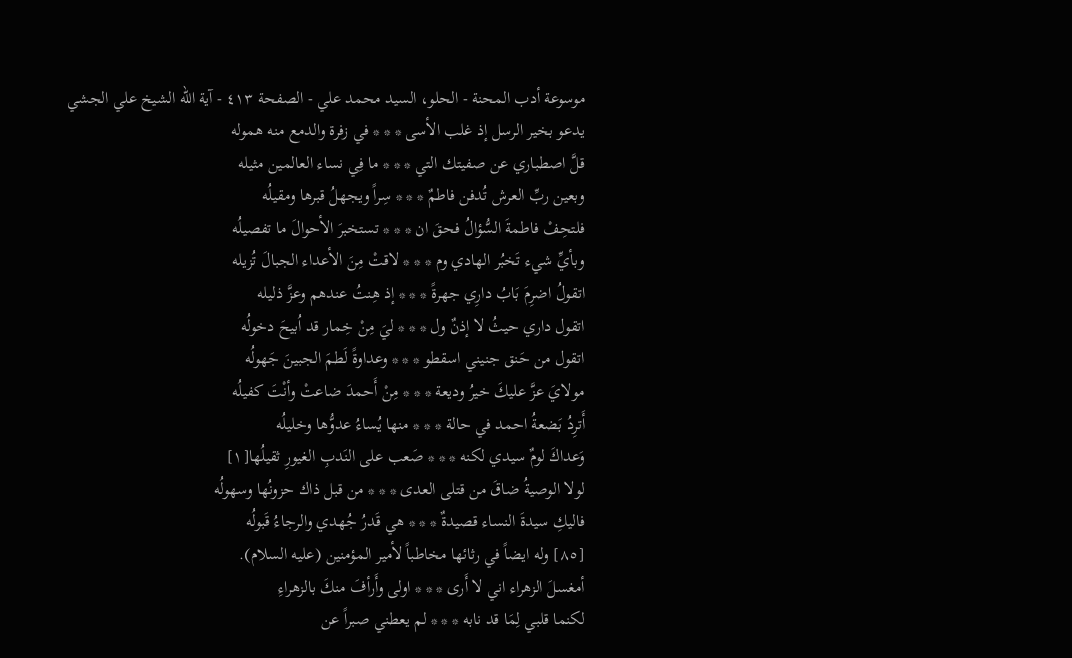موسوعة أدب المحنة - الحلو، السيد محمد علي - الصفحة ٤١٣ - آية الله الشيخ علي الجشي
يدعو بخير الرسل إذ غلب الأسى * * * في زفرة والدمع منه هموله
قلَّ اصطباري عن صفيتك التي * * * ما فِي نساء العالمين مثيله
وبعين ربِّ العرش تُدفن فاطمٌ * * * سِراً ويجهلُ قبرها ومقيلُه
فلتحِفْ فاطمةَ السُّؤالُ فحقَ ان * * * تستخبرَ الأحوالَ ما تفصيلُه
وبأيِّ شيء تَخبُر الهادي وم * * * لاقتْ مِنَ الأعداء الجبالَ تُزيله
اتقولُ اضرِمَ بَابُ دارِي جهرةً * * * إذ هِنتُ عندهم وعزَّ ذليله
اتقول داري حيثُ لا إذنٌ ول * * * ليَ مِنْ خِمار قد اُبيحَ دخولُه
اتقول من حَنق جنيني اسقطو * * * وعداوةً لَطمَ الجبينَ جَهولُه
مولايَ عزَّ عليكَ خيرُ وديعة * * * مِنْ أَحمدَ ضاعتْ وأنْتَ كفيلُه
أَترِدُ بَضعةُ احمد في حالة * * * منها يُساءُ عدوُّها وخليلُه
وَعداكَ لومٌ سيدي لكنه * * * صَعب على النَدبِ الغيورِ ثقيلُها[١]
لولا الوصيةُ ضاقَ من قتلى العدى * * * من قبل ذاك حزونُها وسهولُه
فاليكِ سيدةَ النساء قصيدةٌ * * * هي قَدرُ جُهدي والرجاءُ قَبولُه
[٨٥] وله ايضاً في رثائها مخاطباً لأمير المؤمنين (عليه السلام).
أمغسلَ الزهراء اني لا أَرى * * * اولى وأَرأفَ منكَ بالزهراءِ
لكنما قلبي لِمَا قد نابه * * * لم يعطني صبراً عن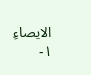الايصاءِ
١-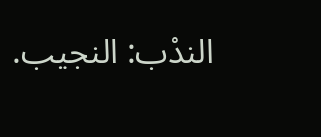الندْب: النجيب.